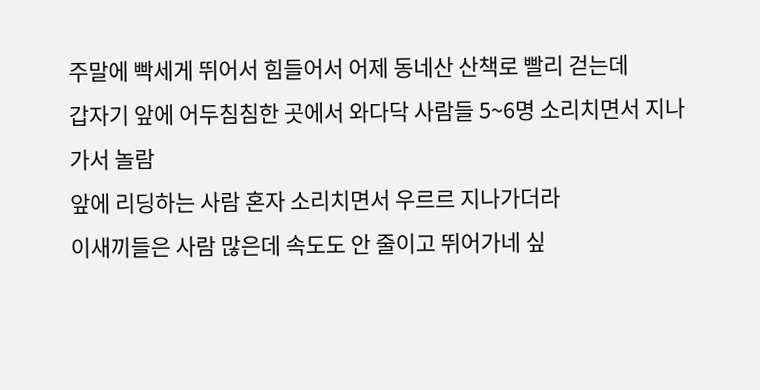주말에 빡세게 뛰어서 힘들어서 어제 동네산 산책로 빨리 걷는데
갑자기 앞에 어두침침한 곳에서 와다닥 사람들 5~6명 소리치면서 지나가서 놀람
앞에 리딩하는 사람 혼자 소리치면서 우르르 지나가더라
이새끼들은 사람 많은데 속도도 안 줄이고 뛰어가네 싶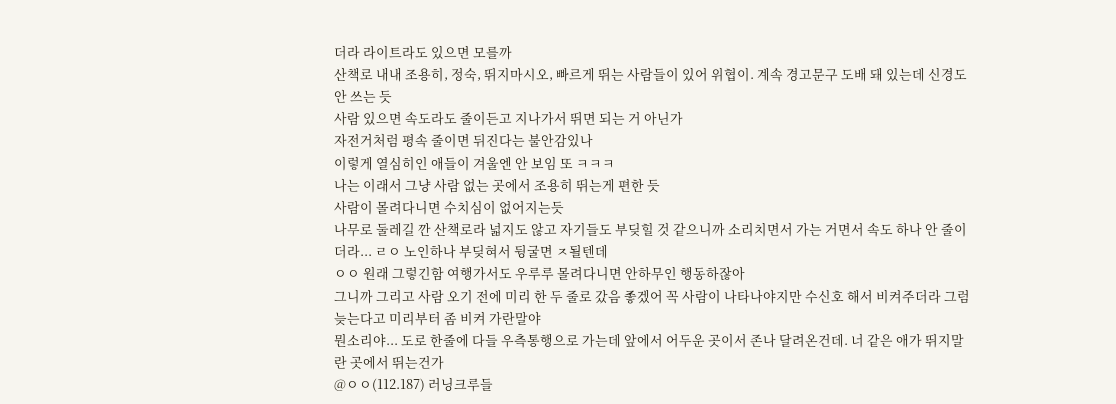더라 라이트라도 있으면 모를까
산책로 내내 조용히, 정숙, 뛰지마시오, 빠르게 뛰는 사람들이 있어 위협이. 계속 경고문구 도배 돼 있는데 신경도 안 쓰는 듯
사람 있으면 속도라도 줄이든고 지나가서 뛰면 되는 거 아닌가
자전거처럼 평속 줄이면 뒤진다는 불안감있나
이렇게 열심히인 애들이 겨울엔 안 보임 또 ㅋㅋㅋ
나는 이래서 그냥 사람 없는 곳에서 조용히 뛰는게 편한 듯
사람이 몰려다니면 수치심이 없어지는듯
나무로 둘레길 깐 산책로라 넓지도 않고 자기들도 부딪힐 것 같으니까 소리치면서 가는 거면서 속도 하나 안 줄이더라... ㄹㅇ 노인하나 부딪혀서 뒹굴면 ㅈ될텐데
ㅇㅇ 원래 그렇긴함 여행가서도 우루루 몰려다니면 안하무인 행동하잖아
그니까 그리고 사람 오기 전에 미리 한 두 줄로 갔음 좋겠어 꼭 사람이 나타나야지만 수신호 해서 비켜주더라 그럼 늦는다고 미리부터 좀 비켜 가란말야
뭔소리야... 도로 한줄에 다들 우측통행으로 가는데 앞에서 어두운 곳이서 존나 달려온건데. 너 같은 애가 뛰지말란 곳에서 뛰는건가
@ㅇㅇ(112.187) 러닝크루들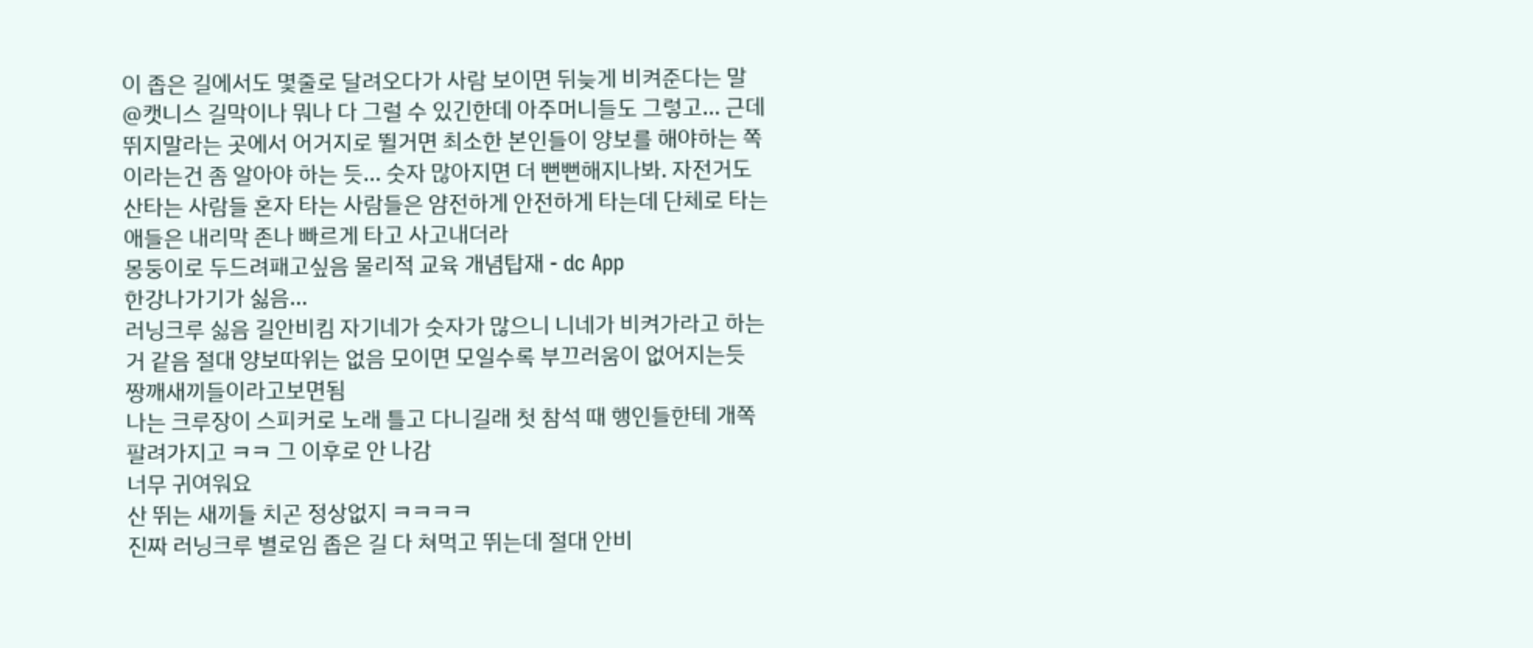이 좁은 길에서도 몇줄로 달려오다가 사람 보이면 뒤늦게 비켜준다는 말
@캣니스 길막이나 뭐나 다 그럴 수 있긴한데 아주머니들도 그렇고... 근데 뛰지말라는 곳에서 어거지로 뛸거면 최소한 본인들이 양보를 해야하는 쪽이라는건 좀 알아야 하는 듯... 숫자 많아지면 더 뻔뻔해지나봐. 자전거도 산타는 사람들 혼자 타는 사람들은 얌전하게 안전하게 타는데 단체로 타는 애들은 내리막 존나 빠르게 타고 사고내더라
몽둥이로 두드려패고싶음 물리적 교육 개념탑재 - dc App
한강나가기가 싫음...
러닝크루 싫음 길안비킴 자기네가 숫자가 많으니 니네가 비켜가라고 하는거 같음 절대 양보따위는 없음 모이면 모일수록 부끄러움이 없어지는듯
짱깨새끼들이라고보면됨
나는 크루장이 스피커로 노래 틀고 다니길래 첫 참석 때 행인들한테 개쪽팔려가지고 ㅋㅋ 그 이후로 안 나감
너무 귀여워요
산 뛰는 새끼들 치곤 정상없지 ㅋㅋㅋㅋ
진짜 러닝크루 별로임 좁은 길 다 쳐먹고 뛰는데 절대 안비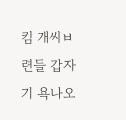킴 개씨ㅂ련들 갑자기 욕나오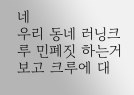네
우리 동네 러닝크루 민폐짓 하는거 보고 크루에 대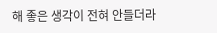해 좋은 생각이 전혀 안들더라